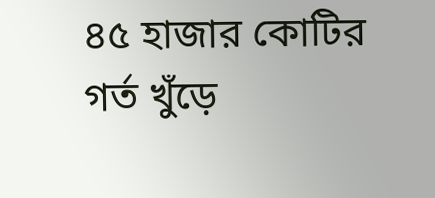৪৫ হাজার কোটির গর্ত খুঁড়ে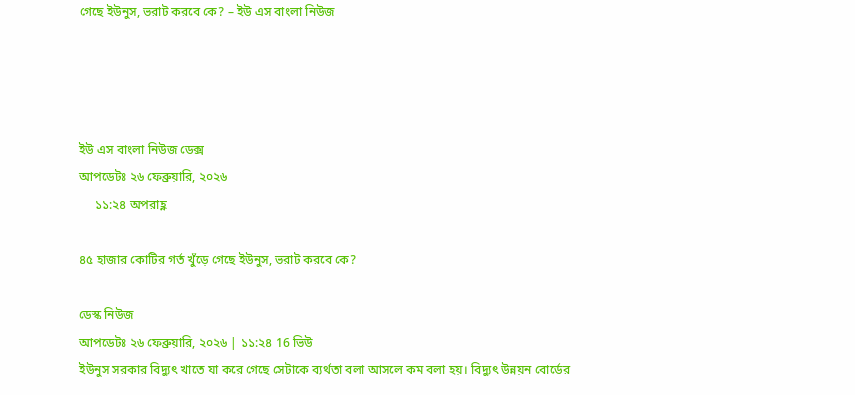গেছে ইউনুস, ভরাট করবে কে? – ইউ এস বাংলা নিউজ




ইউ এস বাংলা নিউজ ডেক্স
আপডেটঃ ২৬ ফেব্রুয়ারি, ২০২৬
     ১১:২৪ অপরাহ্ণ

৪৫ হাজার কোটির গর্ত খুঁড়ে গেছে ইউনুস, ভরাট করবে কে?

ডেস্ক নিউজ
আপডেটঃ ২৬ ফেব্রুয়ারি, ২০২৬ | ১১:২৪ 16 ভিউ
ইউনুস সরকার বিদ্যুৎ খাতে যা করে গেছে সেটাকে ব্যর্থতা বলা আসলে কম বলা হয়। বিদ্যুৎ উন্নয়ন বোর্ডের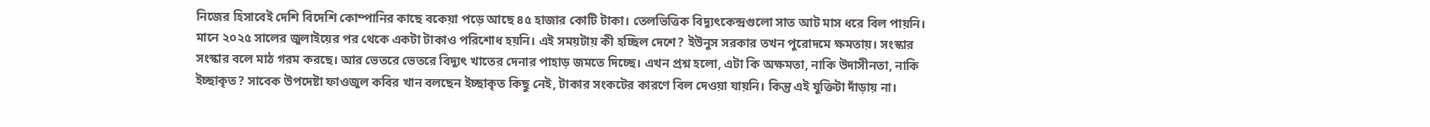নিজের হিসাবেই দেশি বিদেশি কোম্পানির কাছে বকেয়া পড়ে আছে ৪৫ হাজার কোটি টাকা। তেলভিত্তিক বিদ্যুৎকেন্দ্রগুলো সাত আট মাস ধরে বিল পায়নি। মানে ২০২৫ সালের জুলাইয়ের পর থেকে একটা টাকাও পরিশোধ হয়নি। এই সময়টায় কী হচ্ছিল দেশে? ইউনুস সরকার তখন পুরোদমে ক্ষমতায়। সংস্কার সংস্কার বলে মাঠ গরম করছে। আর ভেতরে ভেতরে বিদ্যুৎ খাতের দেনার পাহাড় জমতে দিচ্ছে। এখন প্রশ্ন হলো, এটা কি অক্ষমতা, নাকি উদাসীনতা, নাকি ইচ্ছাকৃত? সাবেক উপদেষ্টা ফাওজুল কবির খান বলছেন ইচ্ছাকৃত কিছু নেই, টাকার সংকটের কারণে বিল দেওয়া যায়নি। কিন্তু এই যুক্তিটা দাঁড়ায় না।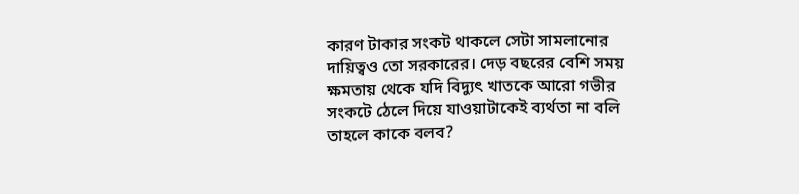কারণ টাকার সংকট থাকলে সেটা সামলানোর দায়িত্বও তো সরকারের। দেড় বছরের বেশি সময় ক্ষমতায় থেকে যদি বিদ্যুৎ খাতকে আরো গভীর সংকটে ঠেলে দিয়ে যাওয়াটাকেই ব্যর্থতা না বলি তাহলে কাকে বলব?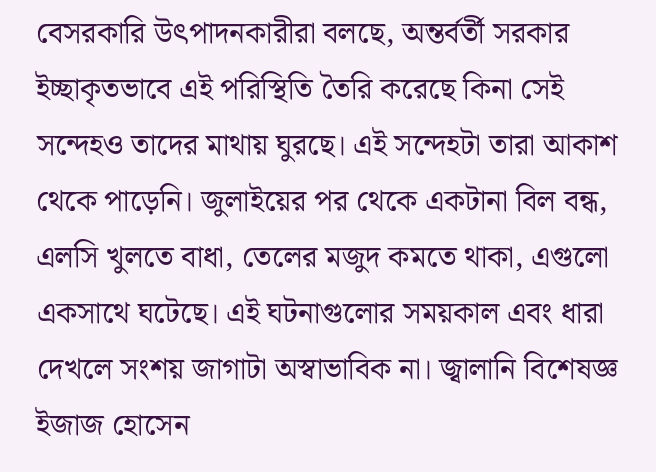বেসরকারি উৎপাদনকারীরা বলছে, অন্তর্বর্তী সরকার ইচ্ছাকৃতভাবে এই পরিস্থিতি তৈরি করেছে কিনা সেই সন্দেহও তাদের মাথায় ঘুরছে। এই সন্দেহটা তারা আকাশ থেকে পাড়েনি। জুলাইয়ের পর থেকে একটানা বিল বন্ধ, এলসি খুলতে বাধা, তেলের মজুদ কমতে থাকা, এগুলো একসাথে ঘটেছে। এই ঘটনাগুলোর সময়কাল এবং ধারা দেখলে সংশয় জাগাটা অস্বাভাবিক না। জ্বালানি বিশেষজ্ঞ ইজাজ হোসেন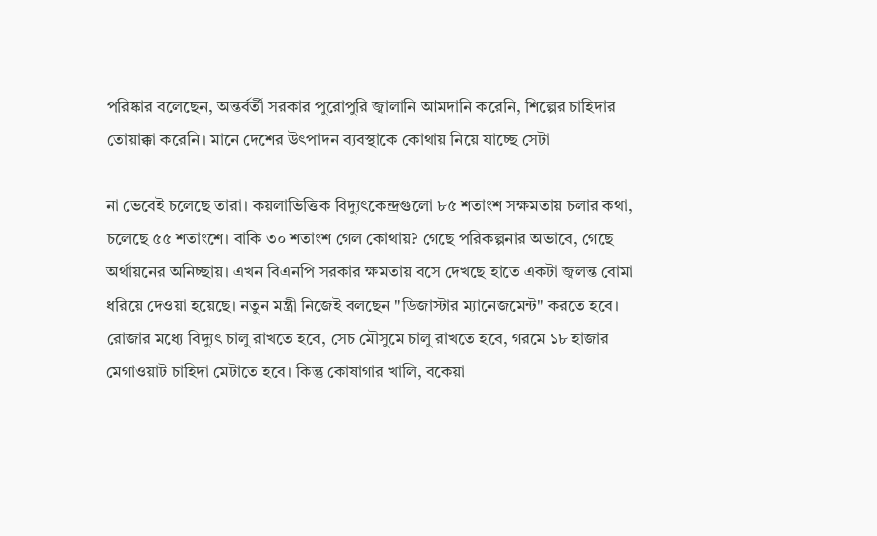পরিষ্কার বলেছেন, অন্তর্বর্তী সরকার পুরোপুরি জ্বালানি আমদানি করেনি, শিল্পের চাহিদার তোয়াক্কা করেনি। মানে দেশের উৎপাদন ব্যবস্থাকে কোথায় নিয়ে যাচ্ছে সেটা

না ভেবেই চলেছে তারা। কয়লাভিত্তিক বিদ্যুৎকেন্দ্রগুলো ৮৫ শতাংশ সক্ষমতায় চলার কথা, চলেছে ৫৫ শতাংশে। বাকি ৩০ শতাংশ গেল কোথায়? গেছে পরিকল্পনার অভাবে, গেছে অর্থায়নের অনিচ্ছায়। এখন বিএনপি সরকার ক্ষমতায় বসে দেখছে হাতে একটা জ্বলন্ত বোমা ধরিয়ে দেওয়া হয়েছে। নতুন মন্ত্রী নিজেই বলছেন "ডিজাস্টার ম্যানেজমেন্ট" করতে হবে। রোজার মধ্যে বিদ্যুৎ চালু রাখতে হবে, সেচ মৌসুমে চালু রাখতে হবে, গরমে ১৮ হাজার মেগাওয়াট চাহিদা মেটাতে হবে। কিন্তু কোষাগার খালি, বকেয়া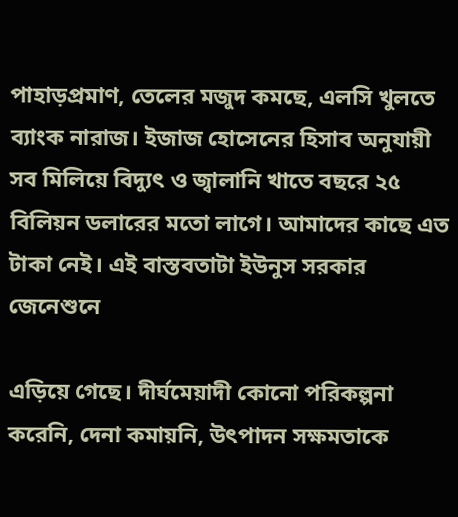পাহাড়প্রমাণ, তেলের মজুদ কমছে, এলসি খুলতে ব্যাংক নারাজ। ইজাজ হোসেনের হিসাব অনুযায়ী সব মিলিয়ে বিদ্যুৎ ও জ্বালানি খাতে বছরে ২৫ বিলিয়ন ডলারের মতো লাগে। আমাদের কাছে এত টাকা নেই। এই বাস্তবতাটা ইউনুস সরকার জেনেশুনে

এড়িয়ে গেছে। দীর্ঘমেয়াদী কোনো পরিকল্পনা করেনি, দেনা কমায়নি, উৎপাদন সক্ষমতাকে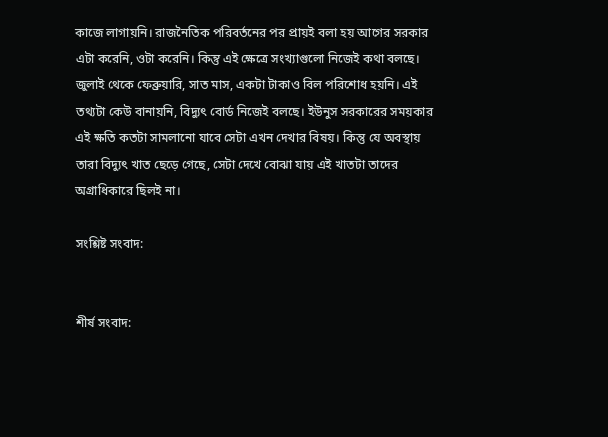কাজে লাগায়নি। রাজনৈতিক পরিবর্তনের পর প্রায়ই বলা হয় আগের সরকার এটা করেনি, ওটা করেনি। কিন্তু এই ক্ষেত্রে সংখ্যাগুলো নিজেই কথা বলছে। জুলাই থেকে ফেব্রুয়ারি, সাত মাস, একটা টাকাও বিল পরিশোধ হয়নি। এই তথ্যটা কেউ বানায়নি, বিদ্যুৎ বোর্ড নিজেই বলছে। ইউনুস সরকারের সময়কার এই ক্ষতি কতটা সামলানো যাবে সেটা এখন দেখার বিষয়। কিন্তু যে অবস্থায় তারা বিদ্যুৎ খাত ছেড়ে গেছে, সেটা দেখে বোঝা যায় এই খাতটা তাদের অগ্রাধিকারে ছিলই না।

সংশ্লিষ্ট সংবাদ:


শীর্ষ সংবাদ: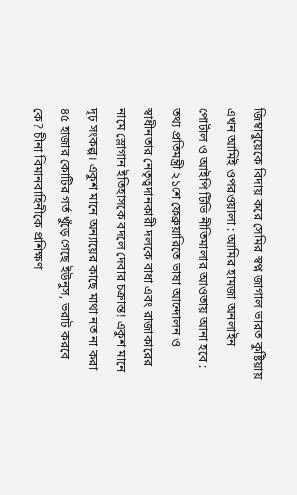জিম্বাবুয়েকে বিদায় করে সেমির স্বপ্ন জাগাল ভারত কুষ্টিয়ায় এখন আমিই ওপরওয়ালা : আমির হামজা অনলাইন পোর্টাল ও আইপি টিভি নীতিমালার আওতায় আনা হবে : তথ্য প্রতিমন্ত্রী ২১শে ফেব্রুয়ারিতে ভাষা আন্দোলন ও স্বাধীনতার নেতৃত্বদানকারী দলকে বাধা এবং রাজাকারের নামে স্লোগান ইতিহাসকে বদলে দেবার চক্রান্ত! একুশ মানে দৃঢ় সংকল্প। একুশ মানে অন্যায়ের কাছে মাথা নত না করা ৪৫ হাজার কোটির গর্ত খুঁড়ে গেছে ইউনুস, ভরাট করবে কে? চীনা বিমানবাহিনীকে প্রশিক্ষণ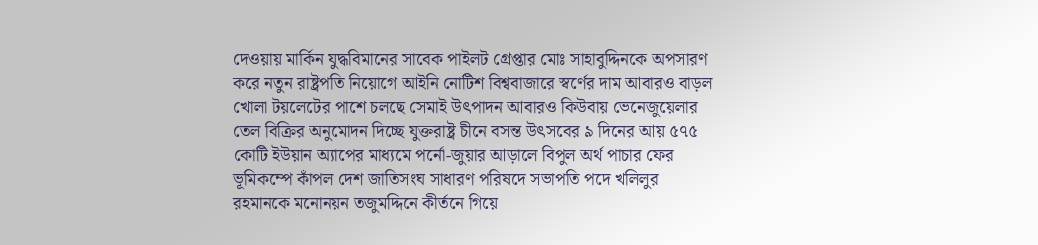দেওয়ায় মার্কিন যুদ্ধবিমানের সাবেক পাইলট গ্রেপ্তার মোঃ সাহাবুদ্দিনকে অপসারণ করে নতুন রাষ্ট্রপতি নিয়োগে আইনি নোটিশ বিশ্ববাজারে স্বর্ণের দাম আবারও বাড়ল খোলা টয়লেটের পাশে চলছে সেমাই উৎপাদন আবারও কিউবায় ভেনেজুয়েলার তেল বিক্রির অনুমোদন দিচ্ছে যুক্তরাষ্ট্র চীনে বসন্ত উৎসবের ৯ দিনের আয় ৫৭৫ কোটি ইউয়ান অ্যাপের মাধ্যমে পর্নো-জুয়ার আড়ালে বিপুল অর্থ পাচার ফের ভূমিকম্পে কাঁপল দেশ জাতিসংঘ সাধারণ পরিষদে সভাপতি পদে খলিলুর রহমানকে মনোনয়ন তজুমদ্দিনে কীর্তনে গিয়ে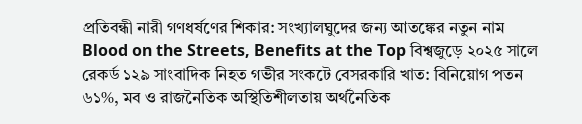প্রতিবন্ধী নারী গণধর্ষণের শিকার: সংখ্যালঘুদের জন্য আতঙ্কের নতুন নাম Blood on the Streets, Benefits at the Top বিশ্বজুড়ে ২০২৫ সালে রেকর্ড ১২৯ সাংবাদিক নিহত গভীর সংকটে বেসরকারি খাত: বিনিয়োগ পতন ৬১%, মব ও রাজনৈতিক অস্থিতিশীলতায় অর্থনৈতিক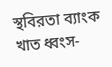স্থবিরতা ব্যাংক খাত ধ্বংস-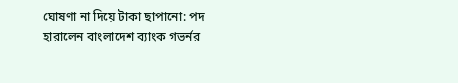ঘোষণা না দিয়ে টাকা ছাপানো: পদ হারালেন বাংলাদেশ ব্যাংক গভর্নর